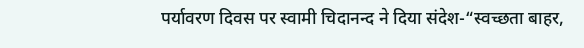पर्यावरण दिवस पर स्वामी चिदानन्द ने दिया संदेश-“स्वच्छता बाहर,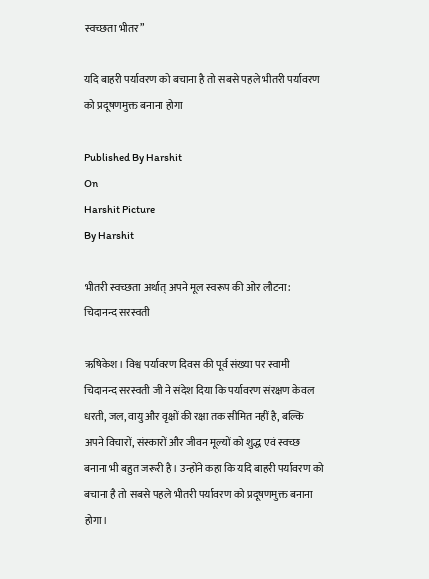स्वच्छता भीतर”

यदि बाहरी पर्यावरण को बचाना है तो सबसे पहले भीतरी पर्यावरण को प्रदूषणमुक्त बनाना होगा

Published By Harshit
On
Harshit Picture
By Harshit

भीतरी स्वच्छता अर्थात् अपने मूल स्वरूप की ओर लौटना: चिदानन्द सरस्वती

ऋषिकेश। विश्व पर्यावरण दिवस की पूर्व संख्या पर स्वामी चिदानन्द सरस्वती जी ने संदेश दिया कि पर्यावरण संरक्षण केवल धरती, जल, वायु और वृक्षों की रक्षा तक सीमित नहीं है, बल्कि अपने विचारों, संस्कारों और जीवन मूल्यों को शुद्ध एवं स्वच्छ बनाना भी बहुत जरूरी है। उन्होंने कहा कि यदि बाहरी पर्यावरण को बचाना है तो सबसे पहले भीतरी पर्यावरण को प्रदूषणमुक्त बनाना होगा।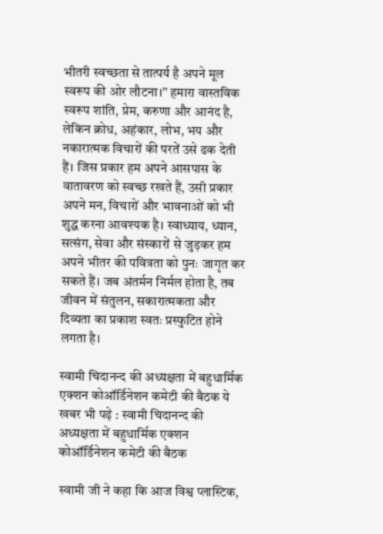भीतरी स्वच्छता से तात्पर्य है अपने मूल स्वरूप की ओर लौटना।” हमारा वास्तविक स्वरूप शांति, प्रेम, करुणा और आनंद है, लेकिन क्रोध, अहंकार, लोभ, भय और नकारात्मक विचारों की परतें उसे ढक देती हैं। जिस प्रकार हम अपने आसपास के वातावरण को स्वच्छ रखते हैं, उसी प्रकार अपने मन, विचारों और भावनाओं को भी शुद्ध करना आवश्यक है। स्वाध्याय, ध्यान, सत्संग, सेवा और संस्कारों से जुड़कर हम अपने भीतर की पवित्रता को पुनः जागृत कर सकते हैं। जब अंतर्मन निर्मल होता है, तब जीवन में संतुलन, सकारात्मकता और दिव्यता का प्रकाश स्वतः प्रस्फुटित होने लगता है।

स्वामी चिदानन्द की अध्यक्षता में बहुधार्मिक एक्शन कोऑर्डिनेशन कमेटी की बैठक ये खबर भी पढ़े : स्वामी चिदानन्द की अध्यक्षता में बहुधार्मिक एक्शन कोऑर्डिनेशन कमेटी की बैठक

स्वामी जी ने कहा कि आज विश्व प्लास्टिक,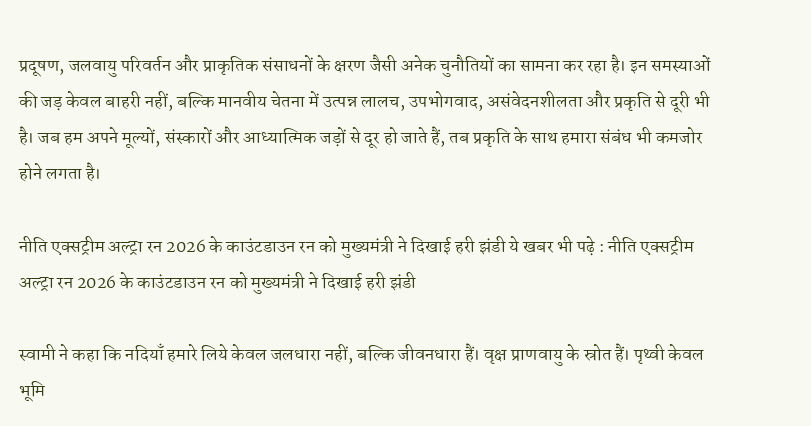प्रदूषण, जलवायु परिवर्तन और प्राकृतिक संसाधनों के क्षरण जैसी अनेक चुनौतियों का सामना कर रहा है। इन समस्याओं की जड़ केवल बाहरी नहीं, बल्कि मानवीय चेतना में उत्पन्न लालच, उपभोगवाद, असंवेदनशीलता और प्रकृति से दूरी भी है। जब हम अपने मूल्यों, संस्कारों और आध्यात्मिक जड़ों से दूर हो जाते हैं, तब प्रकृति के साथ हमारा संबंध भी कमजोर होने लगता है।

नीति एक्सट्रीम अल्ट्रा रन 2026 के काउंटडाउन रन को मुख्यमंत्री ने दिखाई हरी झंडी ये खबर भी पढ़े : नीति एक्सट्रीम अल्ट्रा रन 2026 के काउंटडाउन रन को मुख्यमंत्री ने दिखाई हरी झंडी

स्वामी ने कहा कि नदियाँ हमारे लिये केवल जलधारा नहीं, बल्कि जीवनधारा हैं। वृक्ष प्राणवायु के स्रोत हैं। पृथ्वी केवल भूमि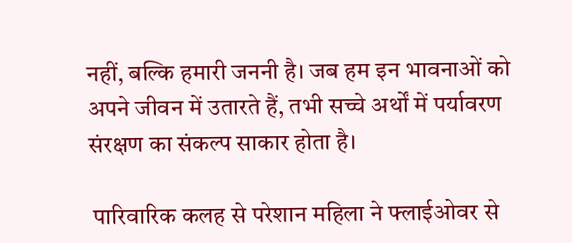नहीं, बल्कि हमारी जननी है। जब हम इन भावनाओं को अपने जीवन में उतारते हैं, तभी सच्चे अर्थों में पर्यावरण संरक्षण का संकल्प साकार होता है।

 पारिवारिक कलह से परेशान महिला ने फ्लाईओवर से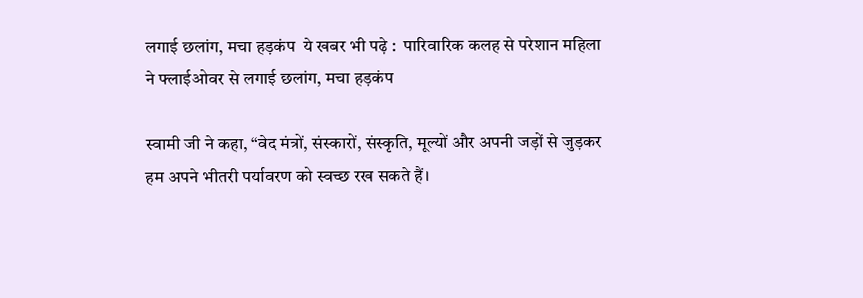लगाई छलांग, मचा हड़कंप  ये खबर भी पढ़े :  पारिवारिक कलह से परेशान महिला ने फ्लाईओवर से लगाई छलांग, मचा हड़कंप

स्वामी जी ने कहा, “वेद मंत्रों, संस्कारों, संस्कृति, मूल्यों और अपनी जड़ों से जुड़कर हम अपने भीतरी पर्यावरण को स्वच्छ रख सकते हैं।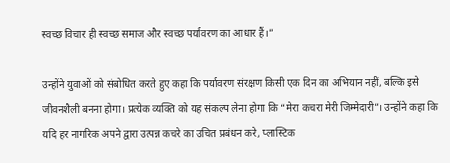स्वच्छ विचार ही स्वच्छ समाज और स्वच्छ पर्यावरण का आधार हैं।”

उन्होंने युवाओं को संबोधित करते हुए कहा कि पर्यावरण संरक्षण किसी एक दिन का अभियान नहीं, बल्कि इसे जीवनशैली बनना होगा। प्रत्येक व्यक्ति को यह संकल्प लेना होगा कि “मेरा कचरा मेरी जिम्मेदारी”। उन्होंने कहा कि यदि हर नागरिक अपने द्वारा उत्पन्न कचरे का उचित प्रबंधन करे, प्लास्टिक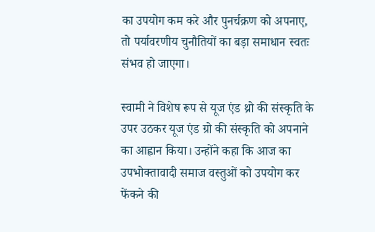का उपयोग कम करे और पुनर्चक्रण को अपनाए, तो पर्यावरणीय चुनौतियों का बड़ा समाधान स्वतः संभव हो जाएगा।

स्वामी ने विशेष रूप से यूज एंड थ्रो की संस्कृति के उपर उठकर यूज एंड ग्रो की संस्कृति को अपनाने का आह्वान किया। उन्होंने कहा कि आज का उपभोक्तावादी समाज वस्तुओं को उपयोग कर फेंकने की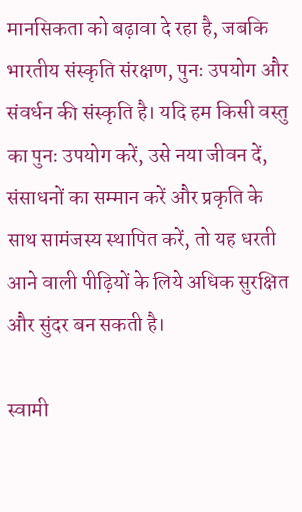मानसिकता को बढ़ावा दे रहा है, जबकि भारतीय संस्कृति संरक्षण, पुनः उपयोग और संवर्धन की संस्कृति है। यदि हम किसी वस्तु का पुनः उपयोग करें, उसे नया जीवन दें, संसाधनों का सम्मान करें और प्रकृति के साथ सामंजस्य स्थापित करें, तो यह धरती आने वाली पीढ़ियों के लिये अधिक सुरक्षित और सुंदर बन सकती है।

स्वामी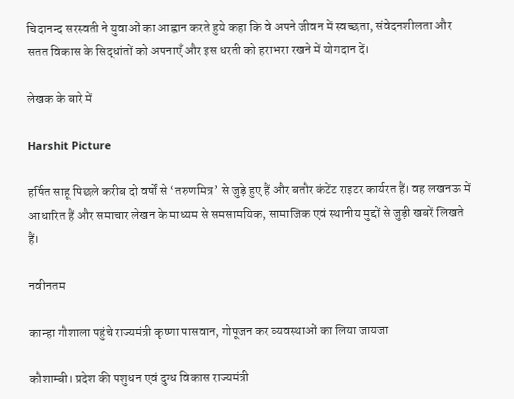चिदानन्द सरस्वती ने युवाओं का आह्वान करते हुये कहा कि वे अपने जीवन में स्वच्छता, संवेदनशीलता और सतत विकास के सिद्धांतों को अपनाएँ और इस धरती को हराभरा रखने में योगदान दें।

लेखक के बारे में

Harshit Picture

हर्षित साहू पिछले करीब दो वर्षों से ‘तरुणमित्र’ से जुड़े हुए हैं और बतौर कंटेंट राइटर कार्यरत हैं। वह लखनऊ में आधारित हैं और समाचार लेखन के माध्यम से समसामयिक, सामाजिक एवं स्थानीय मुद्दों से जुड़ी खबरें लिखते हैं।

नवीनतम

कान्हा गौशाला पहुंचे राज्यमंत्री कृष्णा पासवान, गोपूजन कर व्यवस्थाओं का लिया जायजा

कौशाम्बी। प्रदेश की पशुधन एवं दुग्ध विकास राज्यमंत्री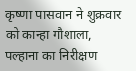कृष्णा पासवान ने शुक्रवार को कान्हा गौशाला, पल्हाना का निरीक्षण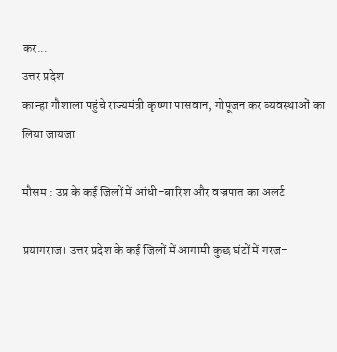कर...
उत्तर प्रदेश
कान्हा गौशाला पहुंचे राज्यमंत्री कृष्णा पासवान, गोपूजन कर व्यवस्थाओं का लिया जायजा

मौसम : उप्र के कई जिलों में आंधी-बारिश और वज्रपात का अलर्ट

प्रयागराज। उत्तर प्रदेश के कई जिलों में आगामी कुछ घंटों में गरज-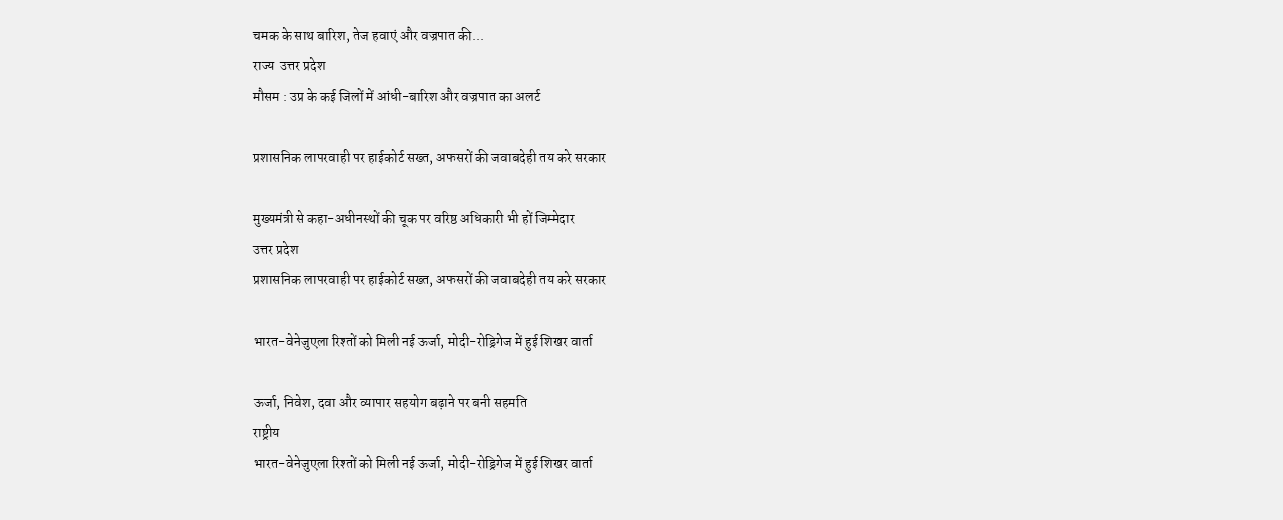चमक के साथ बारिश, तेज हवाएं और वज्रपात की...
राज्य  उत्तर प्रदेश
मौसम : उप्र के कई जिलों में आंधी-बारिश और वज्रपात का अलर्ट

प्रशासनिक लापरवाही पर हाईकोर्ट सख्त, अफसरों की जवाबदेही तय करे सरकार

मुख्यमंत्री से कहा-अधीनस्थों की चूक पर वरिष्ठ अधिकारी भी हों जिम्मेदार
उत्तर प्रदेश
प्रशासनिक लापरवाही पर हाईकोर्ट सख्त, अफसरों की जवाबदेही तय करे सरकार

भारत-वेनेजुएला रिश्तों को मिली नई ऊर्जा, मोदी-रोड्रिगेज में हुई शिखर वार्ता

ऊर्जा, निवेश, दवा और व्यापार सहयोग बढ़ाने पर बनी सहमति
राष्ट्रीय
भारत-वेनेजुएला रिश्तों को मिली नई ऊर्जा, मोदी-रोड्रिगेज में हुई शिखर वार्ता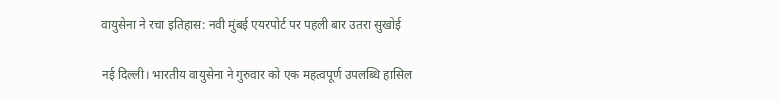वायुसेना ने रचा इतिहास: नवी मुंबई एयरपोर्ट पर पहली बार उतरा सुखोई

नई दिल्ली। भारतीय वायुसेना ने गुरुवार को एक महत्वपूर्ण उपलब्धि हासिल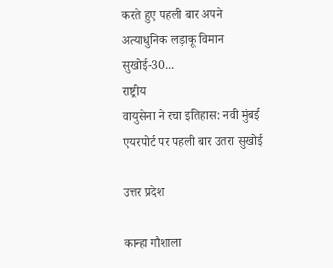करते हुए पहली बार अपने अत्याधुनिक लड़ाकू विमान सुखोई-30...
राष्ट्रीय
वायुसेना ने रचा इतिहास: नवी मुंबई एयरपोर्ट पर पहली बार उतरा सुखोई

उत्तर प्रदेश

कान्हा गौशाला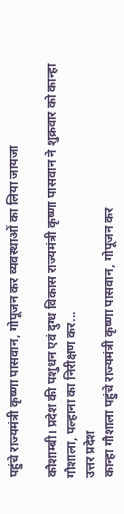पहुंचे राज्यमंत्री कृष्णा पासवान, गोपूजन कर व्यवस्थाओं का लिया जायजा

कौशाम्बी। प्रदेश की पशुधन एवं दुग्ध विकास राज्यमंत्री कृष्णा पासवान ने शुक्रवार को कान्हा गौशाला, पल्हाना का निरीक्षण कर...
उत्तर प्रदेश
कान्हा गौशाला पहुंचे राज्यमंत्री कृष्णा पासवान, गोपूजन कर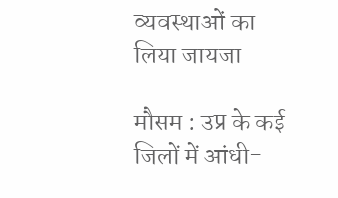व्यवस्थाओं का लिया जायजा

मौसम : उप्र के कई जिलों में आंधी-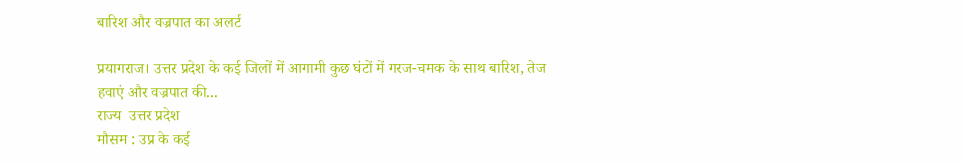बारिश और वज्रपात का अलर्ट

प्रयागराज। उत्तर प्रदेश के कई जिलों में आगामी कुछ घंटों में गरज-चमक के साथ बारिश, तेज हवाएं और वज्रपात की...
राज्य  उत्तर प्रदेश
मौसम : उप्र के कई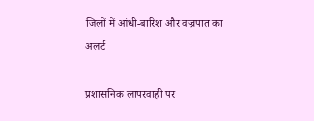जिलों में आंधी-बारिश और वज्रपात का अलर्ट

प्रशासनिक लापरवाही पर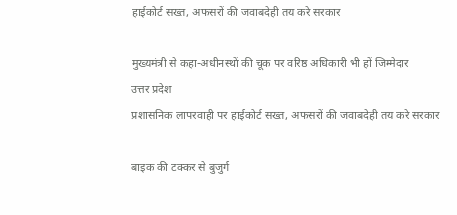हाईकोर्ट सख्त, अफसरों की जवाबदेही तय करे सरकार

मुख्यमंत्री से कहा-अधीनस्थों की चूक पर वरिष्ठ अधिकारी भी हों जिम्मेदार
उत्तर प्रदेश
प्रशासनिक लापरवाही पर हाईकोर्ट सख्त, अफसरों की जवाबदेही तय करे सरकार

बाइक की टक्कर से बुजुर्ग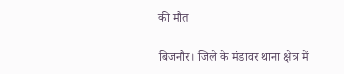की मौत

बिजनौर। जिले के मंडावर थाना क्षेत्र में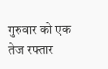गुरुवार को एक तेज रफ्तार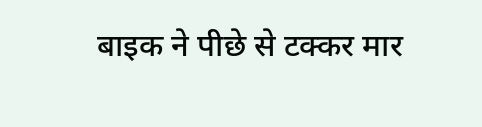बाइक ने पीछे से टक्कर मार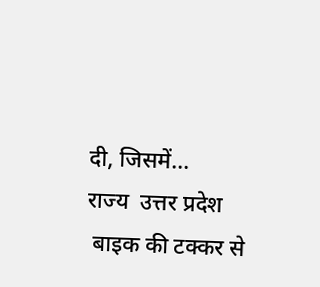दी, जिसमें...
राज्य  उत्तर प्रदेश
 बाइक की टक्कर से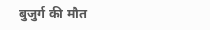बुजुर्ग की मौत